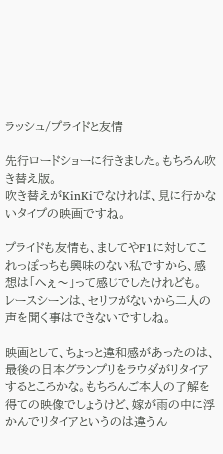ラッシュ/プライドと友情

先行ロードショーに行きました。もちろん吹き替え版。
吹き替えがKinKiでなければ、見に行かないタイプの映画ですね。

プライドも友情も、ましてやF1に対してこれっぽっちも興味のない私ですから、感想は「へぇ〜」って感じでしたけれども。
レースシーンは、セリフがないから二人の声を聞く事はできないですしね。

映画として、ちょっと違和感があったのは、最後の日本グランプリをラウダがリタイアするところかな。もちろんご本人の了解を得ての映像でしょうけど、嫁が雨の中に浮かんでリタイアというのは違うん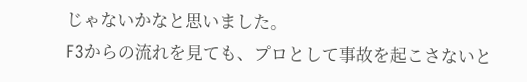じゃないかなと思いました。
F3からの流れを見ても、プロとして事故を起こさないと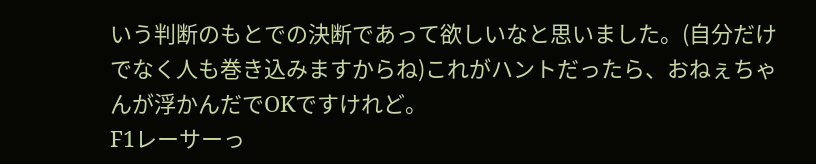いう判断のもとでの決断であって欲しいなと思いました。(自分だけでなく人も巻き込みますからね)これがハントだったら、おねぇちゃんが浮かんだでOKですけれど。
F1レーサーっ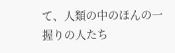て、人類の中のほんの一握りの人たち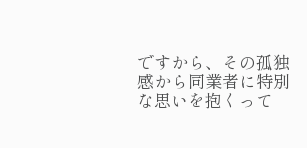ですから、その孤独感から同業者に特別な思いを抱くって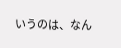いうのは、なん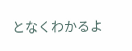となくわかるよ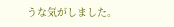うな気がしました。